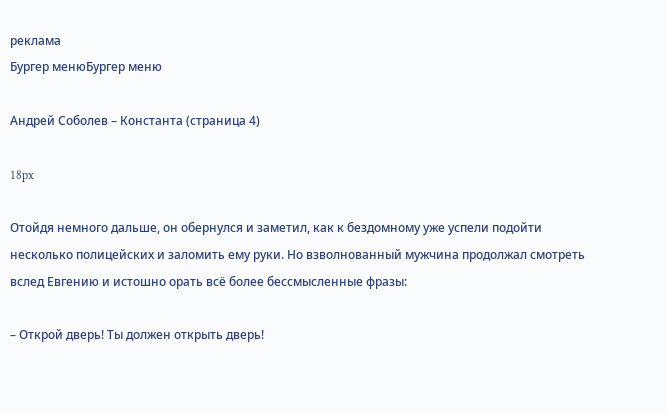реклама
Бургер менюБургер меню

Андрей Соболев – Константа (страница 4)

18px

Отойдя немного дальше, он обернулся и заметил, как к бездомному уже успели подойти несколько полицейских и заломить ему руки. Но взволнованный мужчина продолжал смотреть вслед Евгению и истошно орать всё более бессмысленные фразы:

– Открой дверь! Ты должен открыть дверь!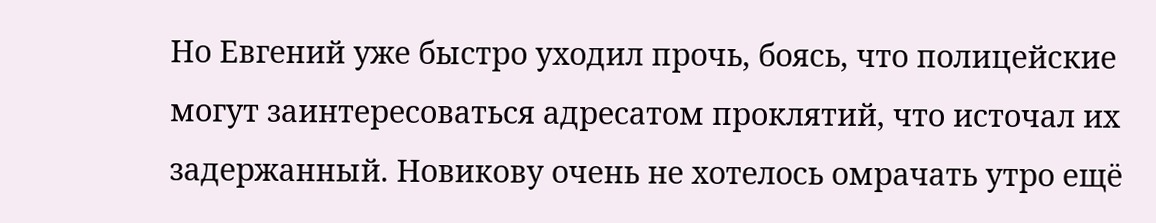Но Евгений уже быстро уходил прочь, боясь, что полицейские могут заинтересоваться адресатом проклятий, что источал их задержанный. Новикову очень не хотелось омрачать утро ещё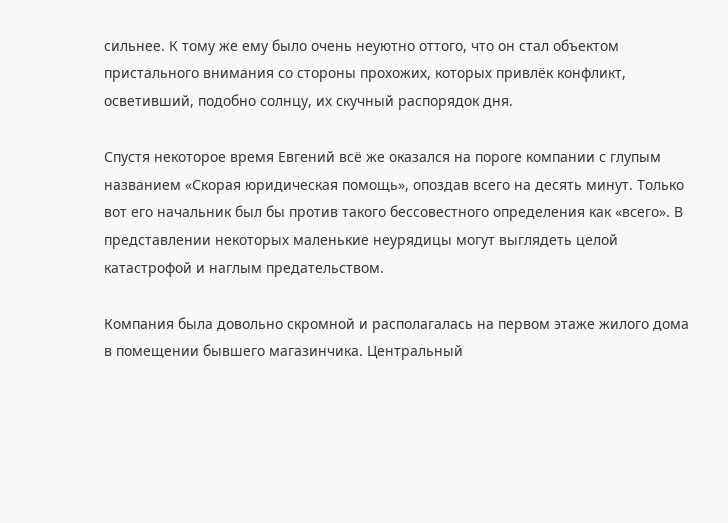сильнее. К тому же ему было очень неуютно оттого, что он стал объектом пристального внимания со стороны прохожих, которых привлёк конфликт, осветивший, подобно солнцу, их скучный распорядок дня.

Спустя некоторое время Евгений всё же оказался на пороге компании с глупым названием «Скорая юридическая помощь», опоздав всего на десять минут. Только вот его начальник был бы против такого бессовестного определения как «всего». В представлении некоторых маленькие неурядицы могут выглядеть целой катастрофой и наглым предательством.

Компания была довольно скромной и располагалась на первом этаже жилого дома в помещении бывшего магазинчика. Центральный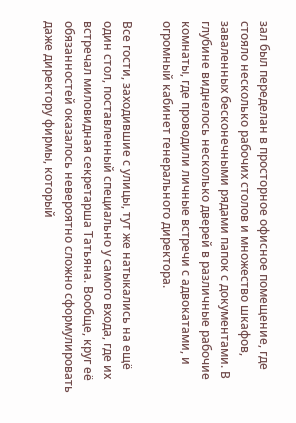зал был переделан в просторное офисное помещение, где стояло несколько рабочих столов и множество шкафов, заваленных бесконечными рядами папок с документами. В глубине виднелось несколько дверей в различные рабочие комнаты, где проводили личные встречи с адвокатами, и огромный кабинет генерального директора.

Все гости, заходившие с улицы, тут же натыкались на ещё один стол, поставленный специально у самого входа, где их встречал миловидная секретарша Татьяна. Вообще, круг её обязанностей оказалось невероятно сложно сформулировать даже директору фирмы, который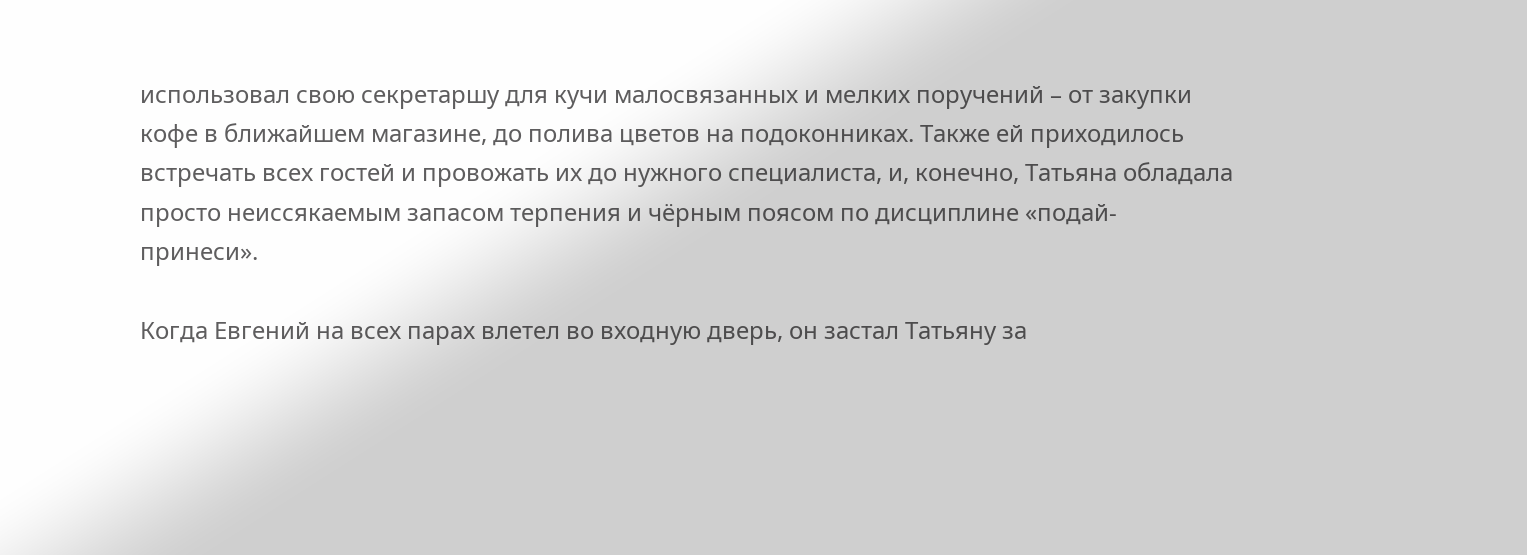использовал свою секретаршу для кучи малосвязанных и мелких поручений – от закупки кофе в ближайшем магазине, до полива цветов на подоконниках. Также ей приходилось встречать всех гостей и провожать их до нужного специалиста, и, конечно, Татьяна обладала просто неиссякаемым запасом терпения и чёрным поясом по дисциплине «подай-принеси».

Когда Евгений на всех парах влетел во входную дверь, он застал Татьяну за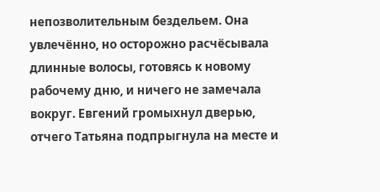непозволительным бездельем. Она увлечённо, но осторожно расчёсывала длинные волосы, готовясь к новому рабочему дню, и ничего не замечала вокруг. Евгений громыхнул дверью, отчего Татьяна подпрыгнула на месте и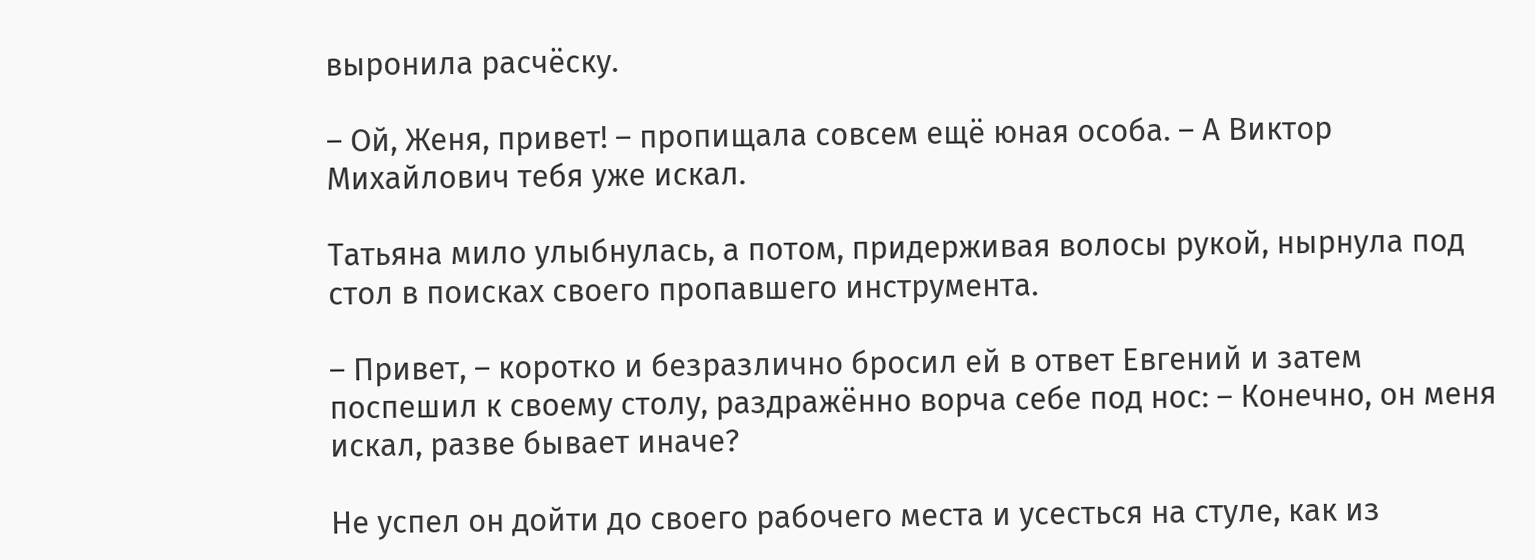выронила расчёску.

– Ой, Женя, привет! – пропищала совсем ещё юная особа. – А Виктор Михайлович тебя уже искал.

Татьяна мило улыбнулась, а потом, придерживая волосы рукой, нырнула под стол в поисках своего пропавшего инструмента.

– Привет, – коротко и безразлично бросил ей в ответ Евгений и затем поспешил к своему столу, раздражённо ворча себе под нос: – Конечно, он меня искал, разве бывает иначе?

Не успел он дойти до своего рабочего места и усесться на стуле, как из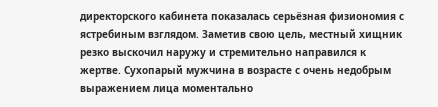директорского кабинета показалась серьёзная физиономия с ястребиным взглядом. Заметив свою цель, местный хищник резко выскочил наружу и стремительно направился к жертве. Сухопарый мужчина в возрасте с очень недобрым выражением лица моментально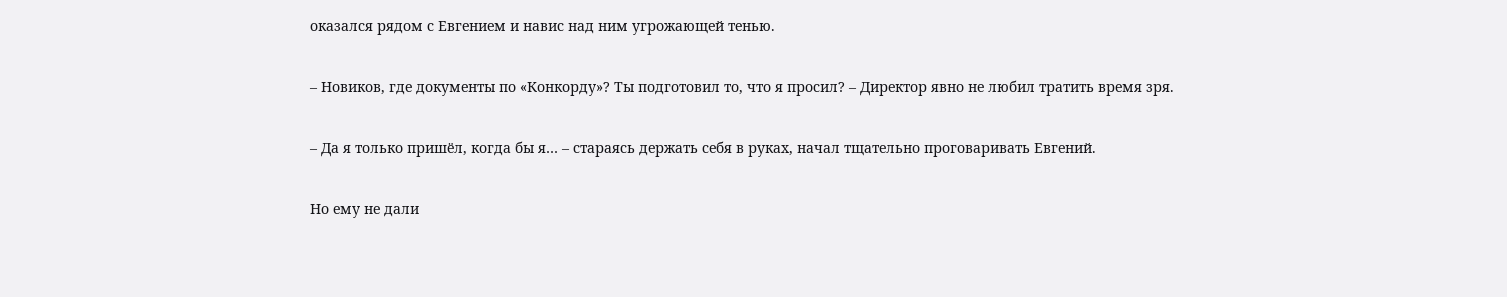оказался рядом с Евгением и навис над ним угрожающей тенью.

– Новиков, где документы по «Конкорду»? Ты подготовил то, что я просил? – Директор явно не любил тратить время зря.

– Да я только пришёл, когда бы я… – стараясь держать себя в руках, начал тщательно проговаривать Евгений.

Но ему не дали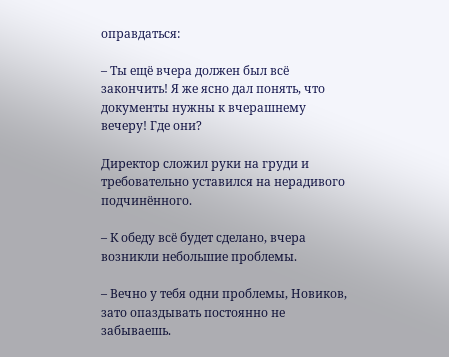оправдаться:

– Ты ещё вчера должен был всё закончить! Я же ясно дал понять, что документы нужны к вчерашнему вечеру! Где они?

Директор сложил руки на груди и требовательно уставился на нерадивого подчинённого.

– К обеду всё будет сделано, вчера возникли небольшие проблемы.

– Вечно у тебя одни проблемы, Новиков, зато опаздывать постоянно не забываешь.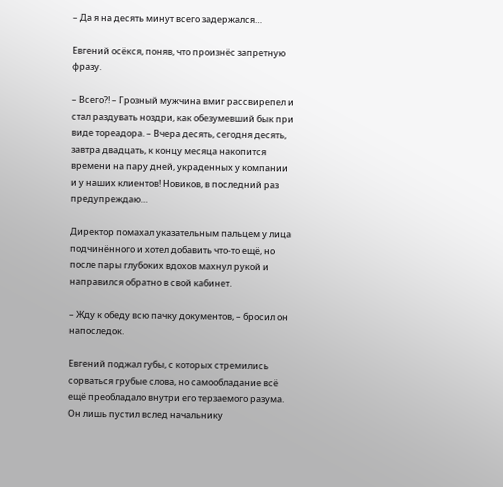– Да я на десять минут всего задержался…

Евгений осёкся, поняв, что произнёс запретную фразу.

– Всего?! – Грозный мужчина вмиг рассвирепел и стал раздувать ноздри, как обезумевший бык при виде тореадора. – Вчера десять, сегодня десять, завтра двадцать, к концу месяца накопится времени на пару дней, украденных у компании и у наших клиентов! Новиков, в последний раз предупреждаю…

Директор помахал указательным пальцем у лица подчинённого и хотел добавить что-то ещё, но после пары глубоких вдохов махнул рукой и направился обратно в свой кабинет.

– Жду к обеду всю пачку документов, – бросил он напоследок.

Евгений поджал губы, с которых стремились сорваться грубые слова, но самообладание всё ещё преобладало внутри его терзаемого разума. Он лишь пустил вслед начальнику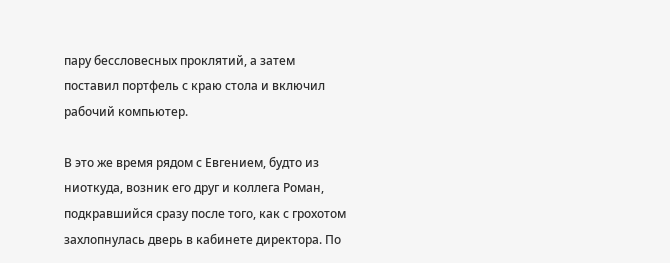пару бессловесных проклятий, а затем поставил портфель с краю стола и включил рабочий компьютер.

В это же время рядом с Евгением, будто из ниоткуда, возник его друг и коллега Роман, подкравшийся сразу после того, как с грохотом захлопнулась дверь в кабинете директора. По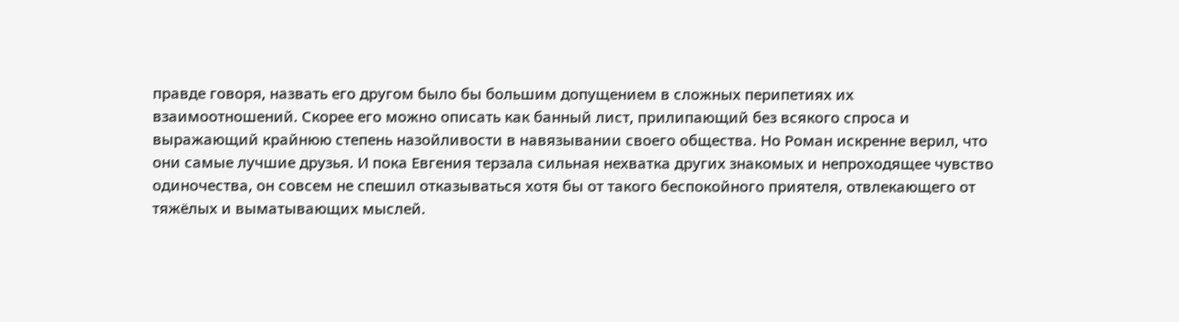правде говоря, назвать его другом было бы большим допущением в сложных перипетиях их взаимоотношений. Скорее его можно описать как банный лист, прилипающий без всякого спроса и выражающий крайнюю степень назойливости в навязывании своего общества. Но Роман искренне верил, что они самые лучшие друзья. И пока Евгения терзала сильная нехватка других знакомых и непроходящее чувство одиночества, он совсем не спешил отказываться хотя бы от такого беспокойного приятеля, отвлекающего от тяжёлых и выматывающих мыслей.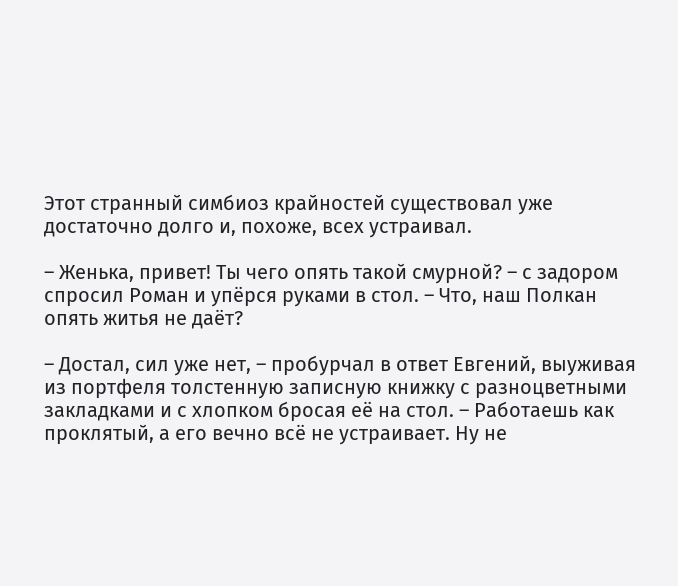Этот странный симбиоз крайностей существовал уже достаточно долго и, похоже, всех устраивал.

– Женька, привет! Ты чего опять такой смурной? – с задором спросил Роман и упёрся руками в стол. – Что, наш Полкан опять житья не даёт?

– Достал, сил уже нет, – пробурчал в ответ Евгений, выуживая из портфеля толстенную записную книжку с разноцветными закладками и с хлопком бросая её на стол. – Работаешь как проклятый, а его вечно всё не устраивает. Ну не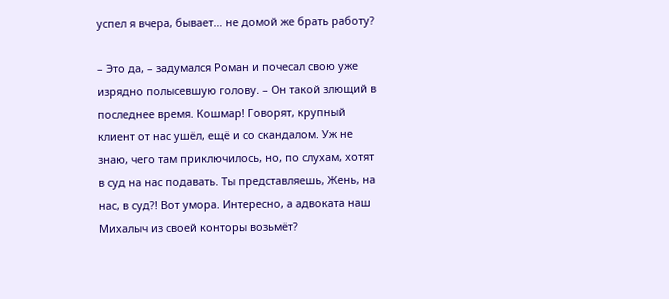успел я вчера, бывает… не домой же брать работу?

– Это да, – задумался Роман и почесал свою уже изрядно полысевшую голову. – Он такой злющий в последнее время. Кошмар! Говорят, крупный клиент от нас ушёл, ещё и со скандалом. Уж не знаю, чего там приключилось, но, по слухам, хотят в суд на нас подавать. Ты представляешь, Жень, на нас, в суд?! Вот умора. Интересно, а адвоката наш Михалыч из своей конторы возьмёт?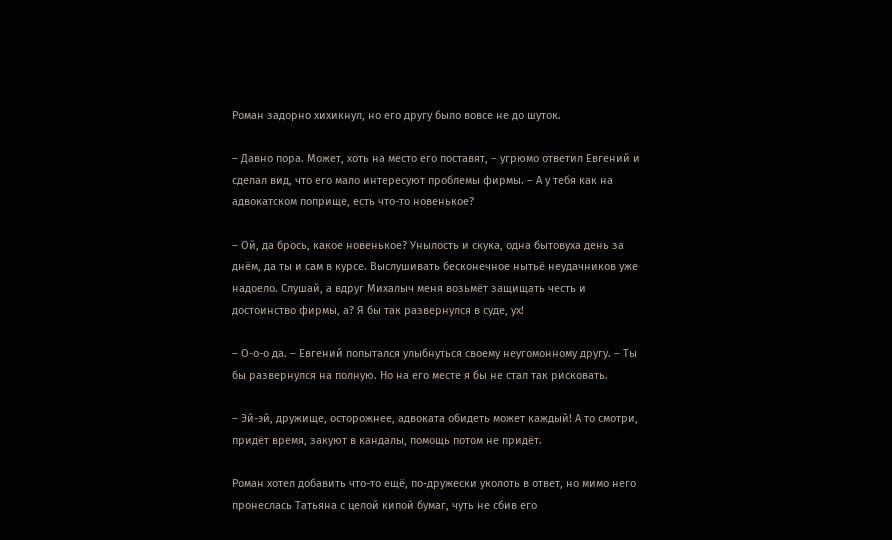Роман задорно хихикнул, но его другу было вовсе не до шуток.

– Давно пора. Может, хоть на место его поставят, – угрюмо ответил Евгений и сделал вид, что его мало интересуют проблемы фирмы. – А у тебя как на адвокатском поприще, есть что-то новенькое?

– Ой, да брось, какое новенькое? Унылость и скука, одна бытовуха день за днём, да ты и сам в курсе. Выслушивать бесконечное нытьё неудачников уже надоело. Слушай, а вдруг Михалыч меня возьмёт защищать честь и достоинство фирмы, а? Я бы так развернулся в суде, ух!

– О-о-о да. – Евгений попытался улыбнуться своему неугомонному другу. – Ты бы развернулся на полную. Но на его месте я бы не стал так рисковать.

– Эй-эй, дружище, осторожнее, адвоката обидеть может каждый! А то смотри, придёт время, закуют в кандалы, помощь потом не придёт.

Роман хотел добавить что-то ещё, по-дружески уколоть в ответ, но мимо него пронеслась Татьяна с целой кипой бумаг, чуть не сбив его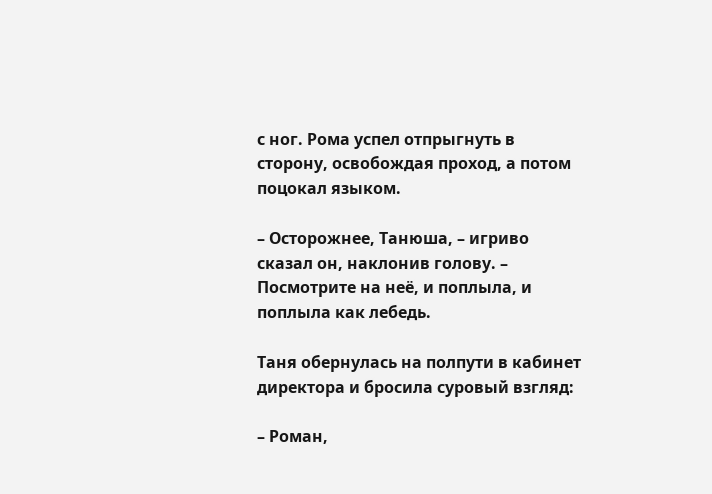с ног. Рома успел отпрыгнуть в сторону, освобождая проход, а потом поцокал языком.

– Осторожнее, Танюша, – игриво сказал он, наклонив голову. – Посмотрите на неё, и поплыла, и поплыла как лебедь.

Таня обернулась на полпути в кабинет директора и бросила суровый взгляд:

– Роман,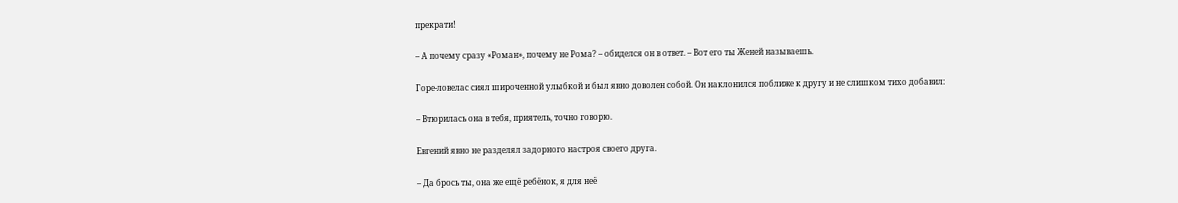прекрати!

– А почему сразу «Роман», почему не Рома? – обиделся он в ответ. – Вот его ты Женей называешь.

Горе-ловелас сиял широченной улыбкой и был явно доволен собой. Он наклонился поближе к другу и не слишком тихо добавил:

– Втюрилась она в тебя, приятель, точно говорю.

Евгений явно не разделял задорного настроя своего друга.

– Да брось ты, она же ещё ребёнок, я для неё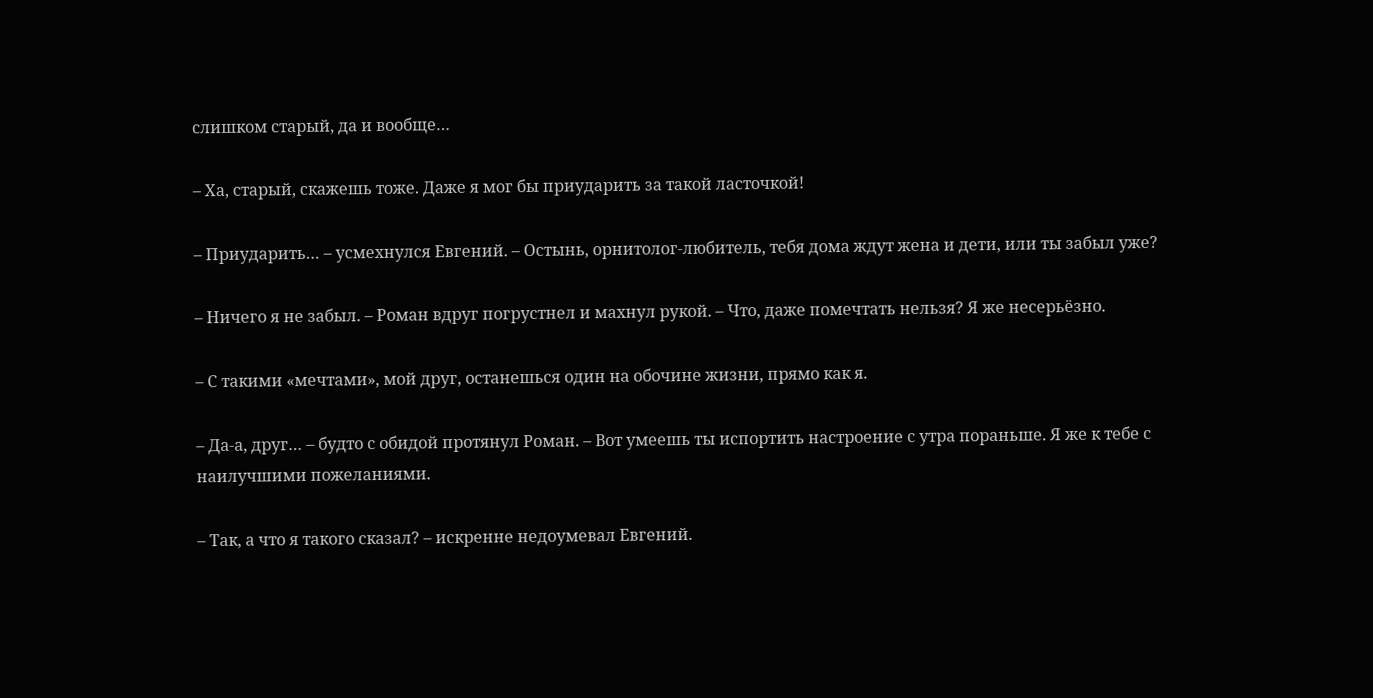слишком старый, да и вообще…

– Ха, старый, скажешь тоже. Даже я мог бы приударить за такой ласточкой!

– Приударить… – усмехнулся Евгений. – Остынь, орнитолог-любитель, тебя дома ждут жена и дети, или ты забыл уже?

– Ничего я не забыл. – Роман вдруг погрустнел и махнул рукой. – Что, даже помечтать нельзя? Я же несерьёзно.

– С такими «мечтами», мой друг, останешься один на обочине жизни, прямо как я.

– Да-а, друг… – будто с обидой протянул Роман. – Вот умеешь ты испортить настроение с утра пораньше. Я же к тебе с наилучшими пожеланиями.

– Так, а что я такого сказал? – искренне недоумевал Евгений.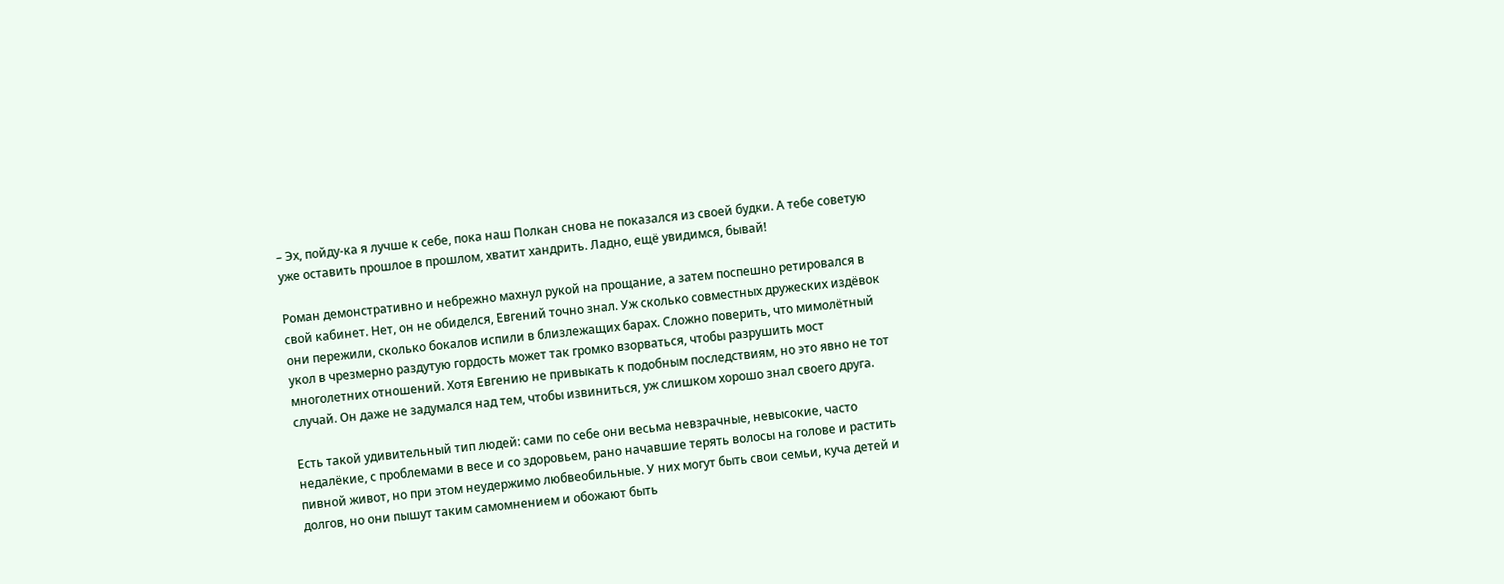– Эх, пойду-ка я лучше к себе, пока наш Полкан снова не показался из своей будки. А тебе советую уже оставить прошлое в прошлом, хватит хандрить. Ладно, ещё увидимся, бывай!

Роман демонстративно и небрежно махнул рукой на прощание, а затем поспешно ретировался в свой кабинет. Нет, он не обиделся, Евгений точно знал. Уж сколько совместных дружеских издёвок они пережили, сколько бокалов испили в близлежащих барах. Сложно поверить, что мимолётный укол в чрезмерно раздутую гордость может так громко взорваться, чтобы разрушить мост многолетних отношений. Хотя Евгению не привыкать к подобным последствиям, но это явно не тот случай. Он даже не задумался над тем, чтобы извиниться, уж слишком хорошо знал своего друга.

Есть такой удивительный тип людей: сами по себе они весьма невзрачные, невысокие, часто недалёкие, с проблемами в весе и со здоровьем, рано начавшие терять волосы на голове и растить пивной живот, но при этом неудержимо любвеобильные. У них могут быть свои семьи, куча детей и долгов, но они пышут таким самомнением и обожают быть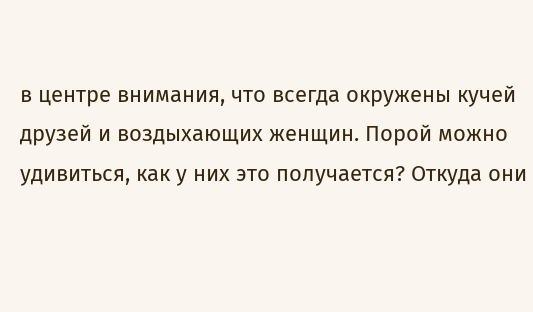в центре внимания, что всегда окружены кучей друзей и воздыхающих женщин. Порой можно удивиться, как у них это получается? Откуда они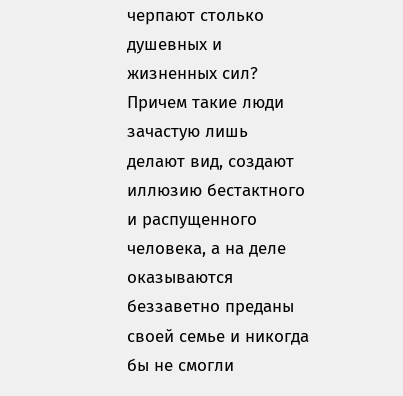черпают столько душевных и жизненных сил? Причем такие люди зачастую лишь делают вид, создают иллюзию бестактного и распущенного человека, а на деле оказываются беззаветно преданы своей семье и никогда бы не смогли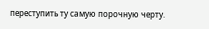переступить ту самую порочную черту.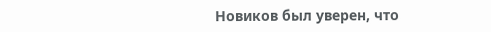Новиков был уверен, что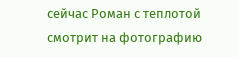сейчас Роман с теплотой смотрит на фотографию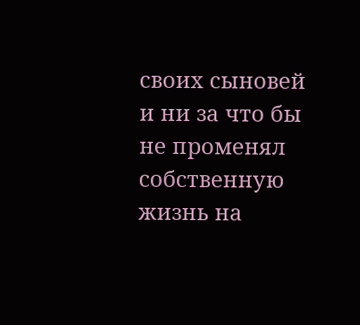своих сыновей и ни за что бы не променял собственную жизнь на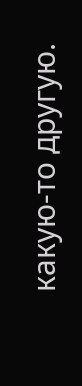какую-то другую.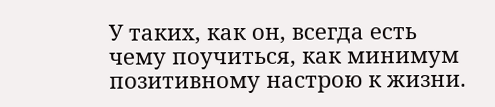У таких, как он, всегда есть чему поучиться, как минимум позитивному настрою к жизни.